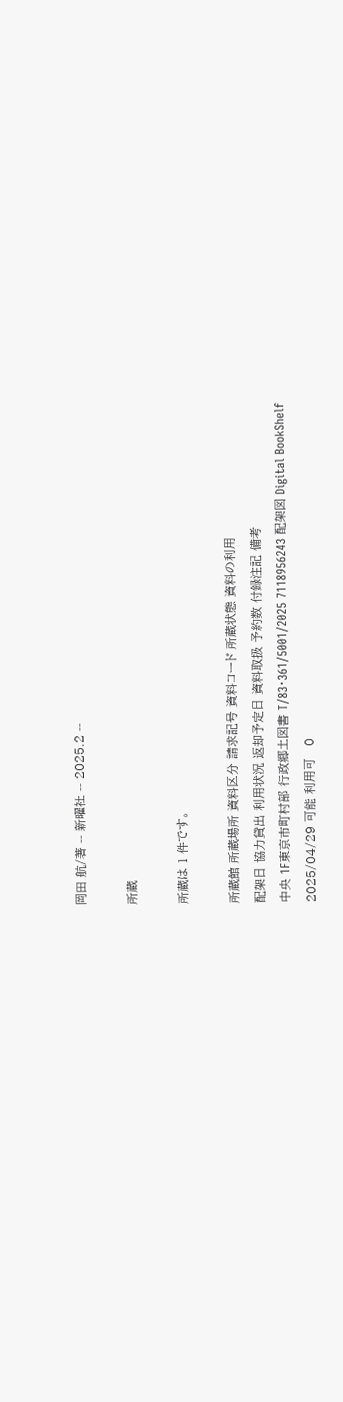岡田 航/著 -- 新曜社 -- 2025.2 --

所蔵

所蔵は 1 件です。

所蔵館 所蔵場所 資料区分 請求記号 資料コード 所蔵状態 資料の利用
配架日 協力貸出 利用状況 返却予定日 資料取扱 予約数 付録注記 備考
中央 1F東京市町村部 行政郷土図書 T/83・361/5001/2025 7118956243 配架図 Digital BookShelf
2025/04/29 可能 利用可   0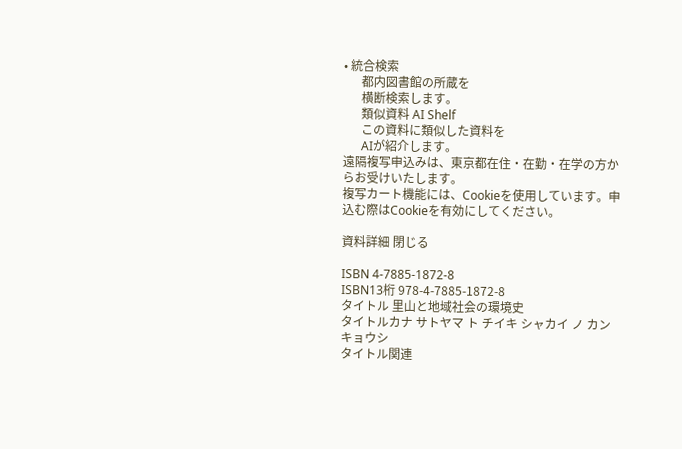• 統合検索
      都内図書館の所蔵を
      横断検索します。
      類似資料 AI Shelf
      この資料に類似した資料を
      AIが紹介します。
遠隔複写申込みは、東京都在住・在勤・在学の方からお受けいたします。
複写カート機能には、Cookieを使用しています。申込む際はCookieを有効にしてください。

資料詳細 閉じる

ISBN 4-7885-1872-8
ISBN13桁 978-4-7885-1872-8
タイトル 里山と地域社会の環境史
タイトルカナ サトヤマ ト チイキ シャカイ ノ カンキョウシ
タイトル関連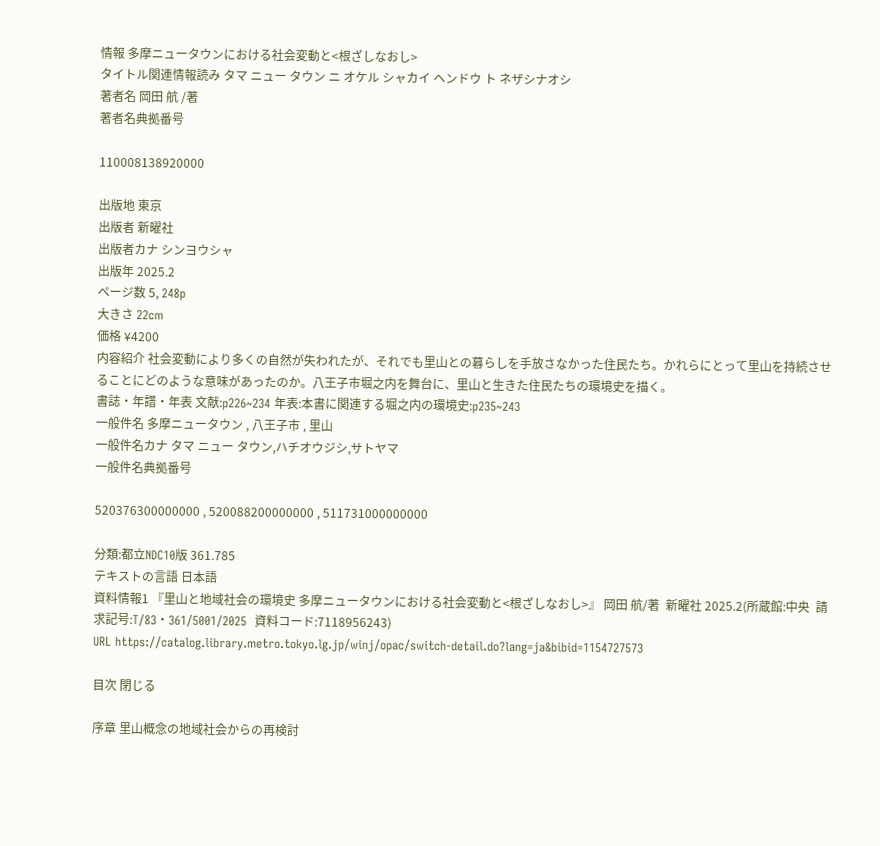情報 多摩ニュータウンにおける社会変動と<根ざしなおし>
タイトル関連情報読み タマ ニュー タウン ニ オケル シャカイ ヘンドウ ト ネザシナオシ
著者名 岡田 航 /著
著者名典拠番号

110008138920000

出版地 東京
出版者 新曜社
出版者カナ シンヨウシャ
出版年 2025.2
ページ数 5, 248p
大きさ 22cm
価格 ¥4200
内容紹介 社会変動により多くの自然が失われたが、それでも里山との暮らしを手放さなかった住民たち。かれらにとって里山を持続させることにどのような意味があったのか。八王子市堀之内を舞台に、里山と生きた住民たちの環境史を描く。
書誌・年譜・年表 文献:p226~234 年表:本書に関連する堀之内の環境史:p235~243
一般件名 多摩ニュータウン , 八王子市 , 里山
一般件名カナ タマ ニュー タウン,ハチオウジシ,サトヤマ
一般件名典拠番号

520376300000000 , 520088200000000 , 511731000000000

分類:都立NDC10版 361.785
テキストの言語 日本語
資料情報1 『里山と地域社会の環境史 多摩ニュータウンにおける社会変動と<根ざしなおし>』 岡田 航/著  新曜社 2025.2(所蔵館:中央  請求記号:T/83・361/5001/2025  資料コード:7118956243)
URL https://catalog.library.metro.tokyo.lg.jp/winj/opac/switch-detail.do?lang=ja&bibid=1154727573

目次 閉じる

序章 里山概念の地域社会からの再検討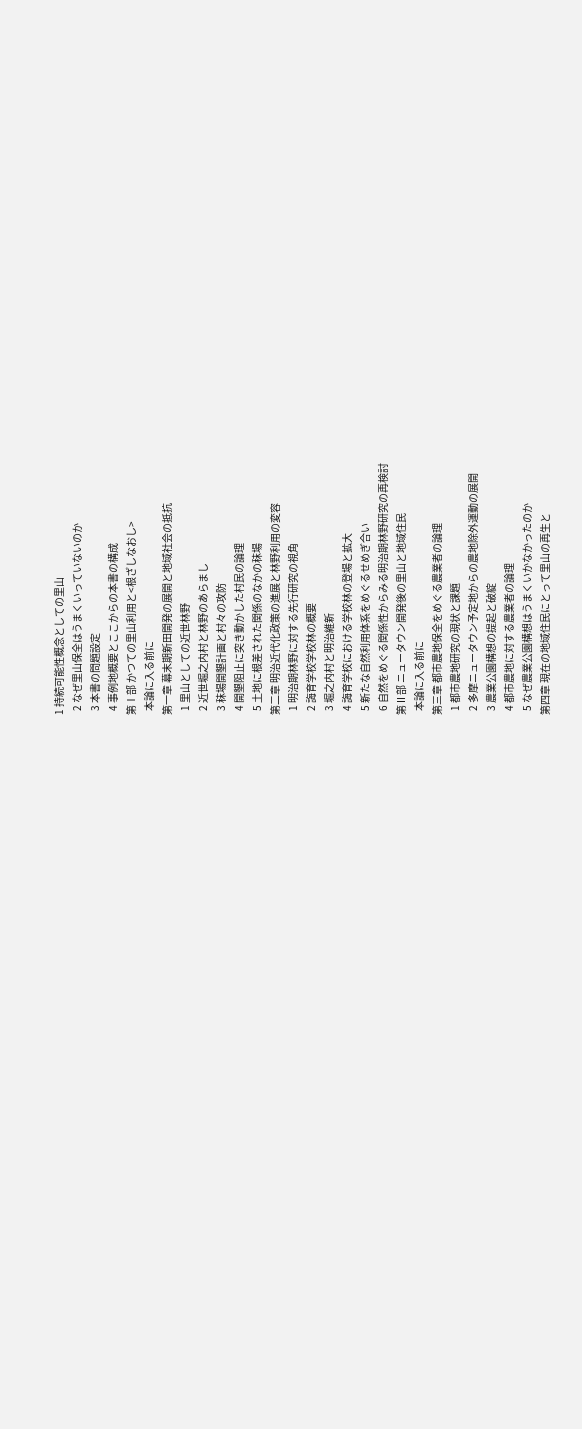1 持続可能性概念としての里山
  2 なぜ里山保全はうまくいっていないのか
  3 本書の問題設定
  4 事例地概要とここからの本書の構成
第Ⅰ部 かつての里山利用と<根ざしなおし>
  本論に入る前に
第一章 幕末期新田開発の展開と地域社会の抵抗
  1 里山としての近世林野
  2 近世堀之内村と林野のあらまし
  3 秣場開墾計画と村々の攻防
  4 開墾阻止に突き動かした村民の論理
  5 土地に根差された関係のなかの秣場
第二章 明治近代化政策の進展と林野利用の変容
  1 明治期林野に対する先行研究の視角
  2 誨育学校学校林の概要
  3 堀之内村と明治維新
  4 誨育学校における学校林の登場と拡大
  5 新たな自然利用体系をめぐるせめぎ合い
  6 自然をめぐる関係性からみる明治期林野研究の再検討
第Ⅱ部 ニュータウン開発後の里山と地域住民
  本論に入る前に
第三章 都市農地保全をめぐる農業者の論理
  1 都市農地研究の現状と課題
  2 多摩ニュータウン予定地からの農地除外運動の展開
  3 農業公園構想の提起と破綻
  4 都市農地に対する農業者の論理
  5 なぜ農業公園構想はうまくいかなかったのか
第四章 現在の地域住民にとって里山の再生と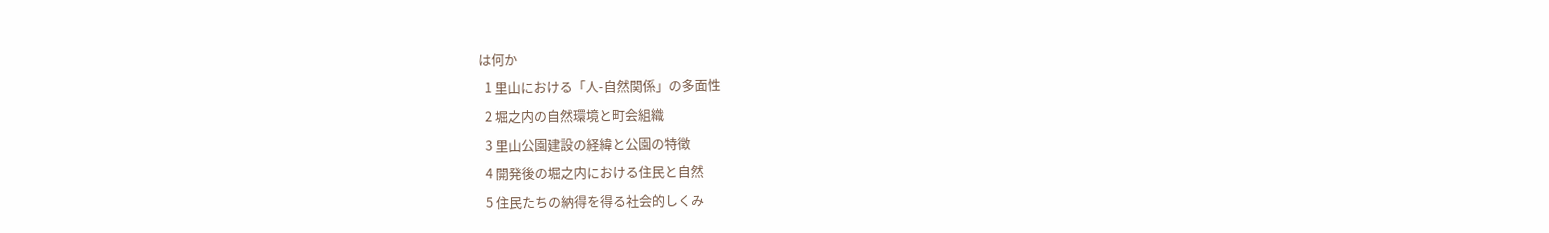は何か
  1 里山における「人-自然関係」の多面性
  2 堀之内の自然環境と町会組織
  3 里山公園建設の経緯と公園の特徴
  4 開発後の堀之内における住民と自然
  5 住民たちの納得を得る社会的しくみ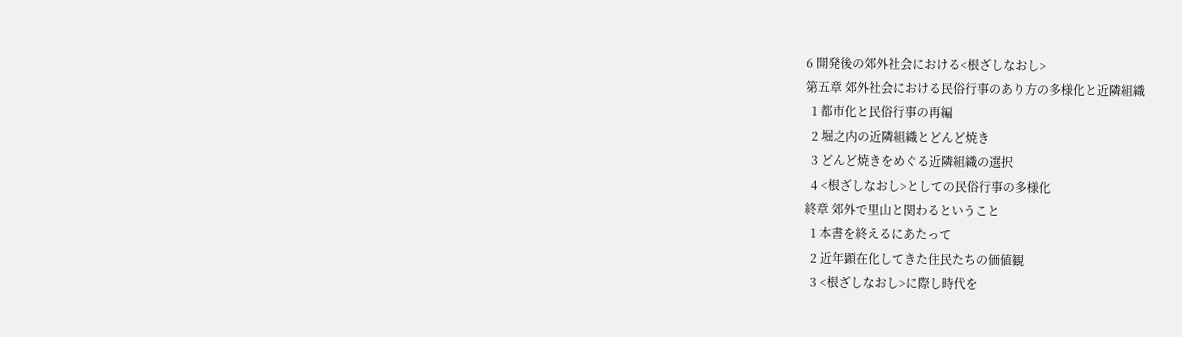6 開発後の郊外社会における<根ざしなおし>
第五章 郊外社会における民俗行事のあり方の多様化と近隣組織
  1 都市化と民俗行事の再編
  2 堀之内の近隣組織とどんど焼き
  3 どんど焼きをめぐる近隣組織の選択
  4 <根ざしなおし>としての民俗行事の多様化
終章 郊外で里山と関わるということ
  1 本書を終えるにあたって
  2 近年顕在化してきた住民たちの価値観
  3 <根ざしなおし>に際し時代を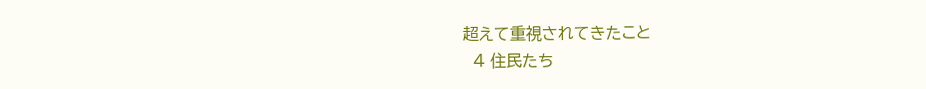超えて重視されてきたこと
  4 住民たち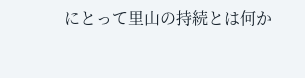にとって里山の持続とは何か